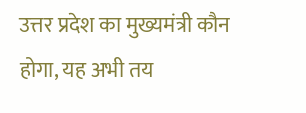उत्तर प्रदेश का मुख्यमंत्री कौन होगा, यह अभी तय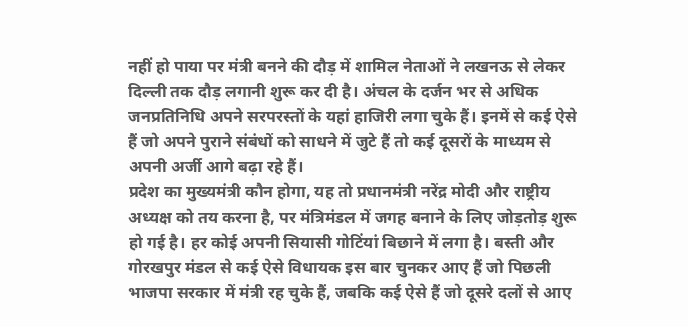नहीं हो पाया पर मंत्री बनने की दौड़ में शामिल नेताओं ने लखनऊ से लेकर दिल्ली तक दौड़ लगानी शुरू कर दी है। अंचल के दर्जन भर से अधिक जनप्रतिनिधि अपने सरपरस्तों के यहां हाजिरी लगा चुके हैं। इनमें से कई ऐसे हैं जो अपने पुराने संबंधों को साधने में जुटे हैं तो कई दूसरों के माध्यम से अपनी अर्जी आगे बढ़ा रहे हैं।
प्रदेश का मुख्यमंत्री कौन होगा, यह तो प्रधानमंत्री नरेंद्र मोदी और राष्ट्रीय अध्यक्ष को तय करना है, पर मंत्रिमंडल में जगह बनाने के लिए जोड़तोड़ शुरू हो गई है। हर कोई अपनी सियासी गोटिंयां बिछाने में लगा है। बस्ती और गोरखपुर मंडल से कई ऐसे विधायक इस बार चुनकर आए हैं जो पिछली भाजपा सरकार में मंत्री रह चुके हैं, जबकि कई ऐसे हैं जो दूसरे दलों से आए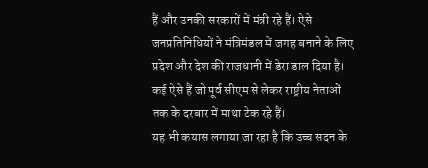हैं और उनकी सरकारों में मंत्री रहे हैं। ऐसे जनप्रतिनिधियों ने मंत्रिमंडल में जगह बनाने के लिए प्रदेश और देश की राजधानी में डेरा डाल दिया है। कई ऐसे हैं जो पूर्व सीएम से लेकर राष्ट्रीय नेताओं तक के दरबार में माथा टेक रहे हैं।
यह भी कयास लगाया जा रहा है कि उच्च सदन के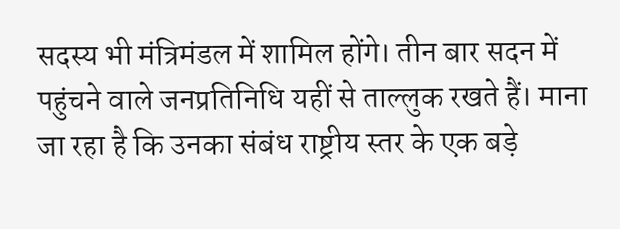सदस्य भी मंत्रिमंडल में शामिल होंगे। तीन बार सदन में पहुंचने वाले जनप्रतिनिधि यहीं से ताल्लुक रखते हैं। माना जा रहा है कि उनका संबंध राष्ट्रीय स्तर के एक बड़े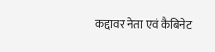कद्दावर नेता एवं कैबिनेट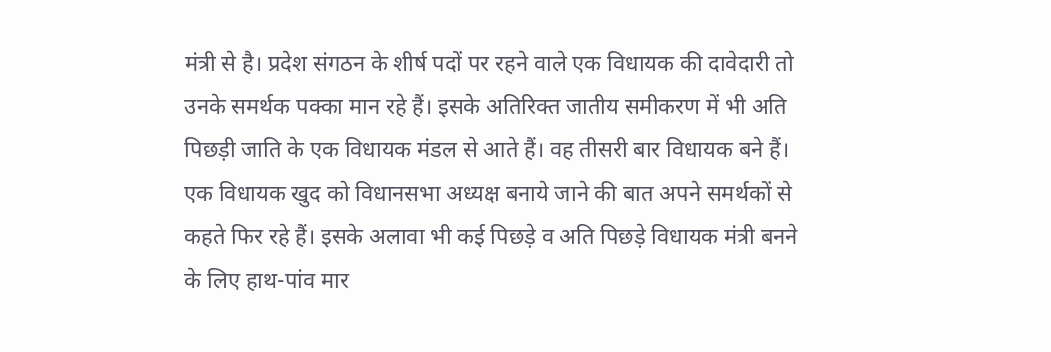मंत्री से है। प्रदेश संगठन के शीर्ष पदों पर रहने वाले एक विधायक की दावेदारी तो उनके समर्थक पक्का मान रहे हैं। इसके अतिरिक्त जातीय समीकरण में भी अति पिछड़ी जाति के एक विधायक मंडल से आते हैं। वह तीसरी बार विधायक बने हैं। एक विधायक खुद को विधानसभा अध्यक्ष बनाये जाने की बात अपने समर्थकों से कहते फिर रहे हैं। इसके अलावा भी कई पिछड़े व अति पिछड़े विधायक मंत्री बनने के लिए हाथ-पांव मार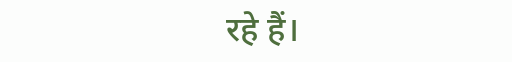रहे हैं।